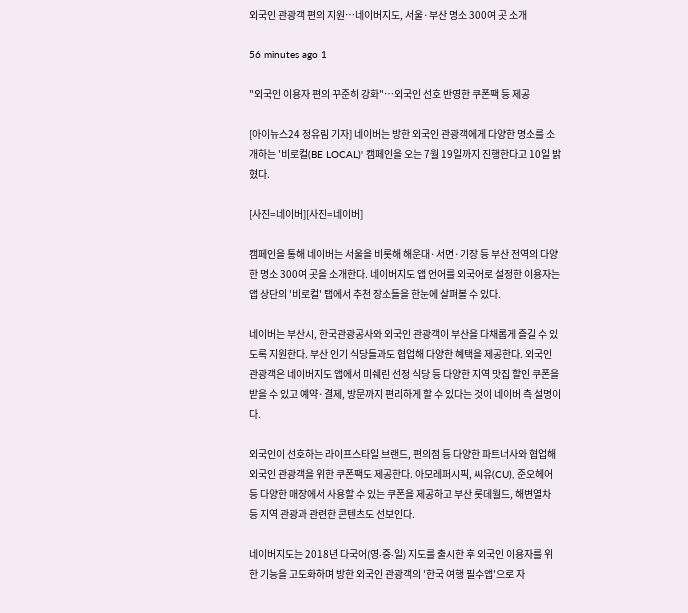외국인 관광객 편의 지원⋯네이버지도, 서울·부산 명소 300여 곳 소개

56 minutes ago 1

"외국인 이용자 편의 꾸준히 강화"⋯외국인 선호 반영한 쿠폰팩 등 제공

[아이뉴스24 정유림 기자] 네이버는 방한 외국인 관광객에게 다양한 명소를 소개하는 '비로컬(BE LOCAL)' 캠페인을 오는 7월 19일까지 진행한다고 10일 밝혔다.

[사진=네이버][사진=네이버]

캠페인을 통해 네이버는 서울을 비롯해 해운대·서면·기장 등 부산 전역의 다양한 명소 300여 곳을 소개한다. 네이버지도 앱 언어를 외국어로 설정한 이용자는 앱 상단의 '비로컬' 탭에서 추천 장소들을 한눈에 살펴볼 수 있다.

네이버는 부산시, 한국관광공사와 외국인 관광객이 부산을 다채롭게 즐길 수 있도록 지원한다. 부산 인기 식당들과도 협업해 다양한 혜택을 제공한다. 외국인 관광객은 네이버지도 앱에서 미쉐린 선정 식당 등 다양한 지역 맛집 할인 쿠폰을 받을 수 있고 예약·결제, 방문까지 편리하게 할 수 있다는 것이 네이버 측 설명이다.

외국인이 선호하는 라이프스타일 브랜드, 편의점 등 다양한 파트너사와 협업해 외국인 관광객을 위한 쿠폰팩도 제공한다. 아모레퍼시픽, 씨유(CU), 준오헤어 등 다양한 매장에서 사용할 수 있는 쿠폰을 제공하고 부산 롯데월드, 해변열차 등 지역 관광과 관련한 콘텐츠도 선보인다.

네이버지도는 2018년 다국어(영∙중∙일) 지도를 출시한 후 외국인 이용자를 위한 기능을 고도화하며 방한 외국인 관광객의 '한국 여행 필수앱'으로 자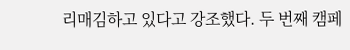리매김하고 있다고 강조했다. 두 번째 캠페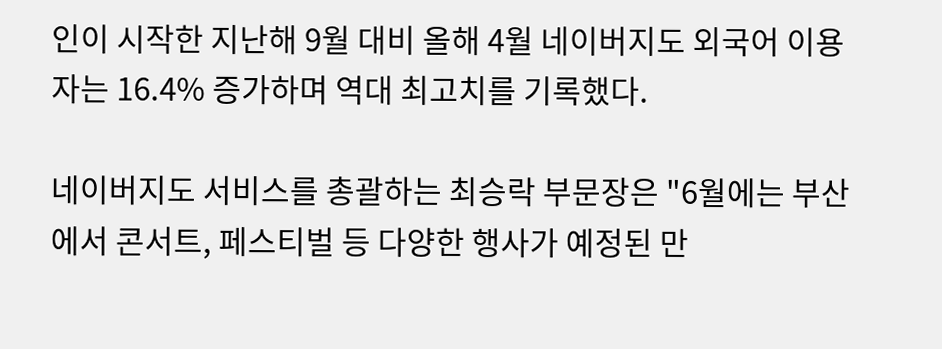인이 시작한 지난해 9월 대비 올해 4월 네이버지도 외국어 이용자는 16.4% 증가하며 역대 최고치를 기록했다.

네이버지도 서비스를 총괄하는 최승락 부문장은 "6월에는 부산에서 콘서트, 페스티벌 등 다양한 행사가 예정된 만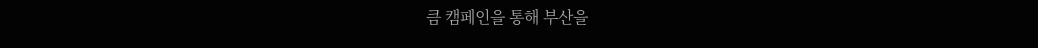큼 캠페인을 통해 부산을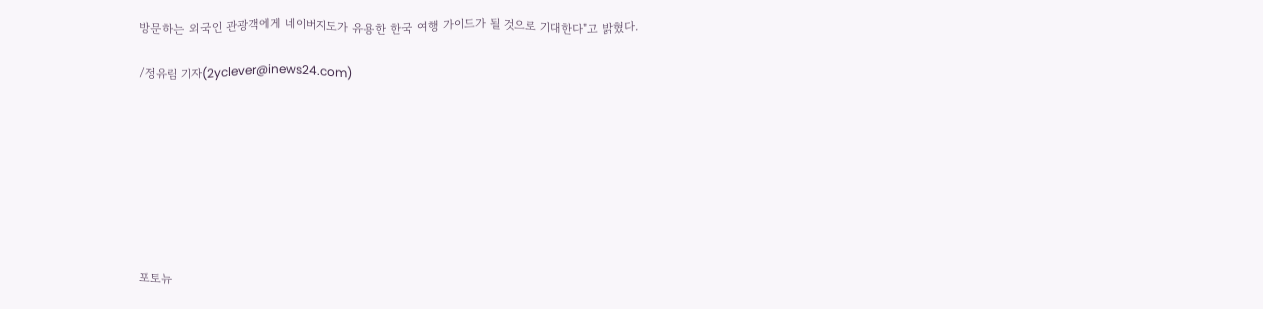방문하는 외국인 관광객에게 네이버지도가 유용한 한국 여행 가이드가 될 것으로 기대한다"고 밝혔다.

/정유림 기자(2yclever@inews24.com)








포토뉴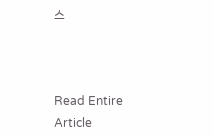스



Read Entire Article